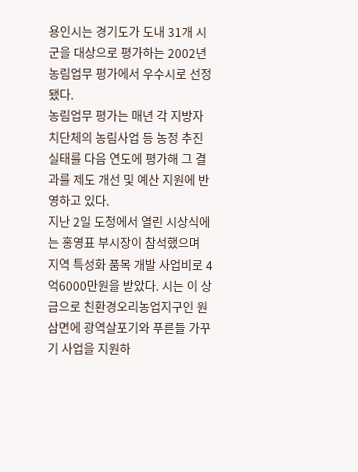용인시는 경기도가 도내 31개 시군을 대상으로 평가하는 2002년 농림업무 평가에서 우수시로 선정됐다.
농림업무 평가는 매년 각 지방자치단체의 농림사업 등 농정 추진실태를 다음 연도에 평가해 그 결과를 제도 개선 및 예산 지원에 반영하고 있다.
지난 2일 도청에서 열린 시상식에는 홍영표 부시장이 참석했으며 지역 특성화 품목 개발 사업비로 4억6000만원을 받았다. 시는 이 상금으로 친환경오리농업지구인 원삼면에 광역살포기와 푸른들 가꾸기 사업을 지원하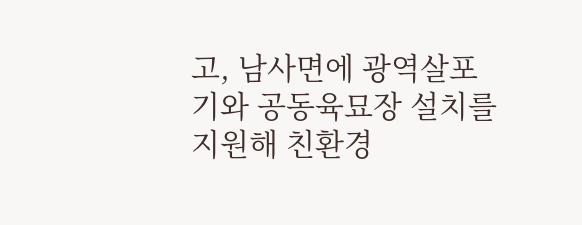고, 남사면에 광역살포기와 공동육묘장 설치를 지원해 친환경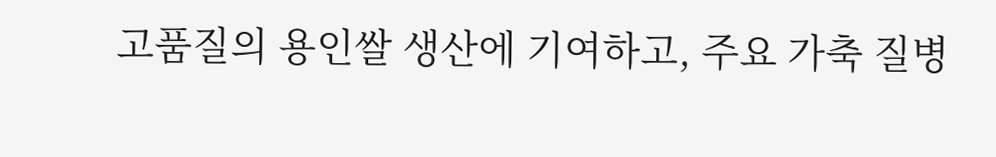고품질의 용인쌀 생산에 기여하고, 주요 가축 질병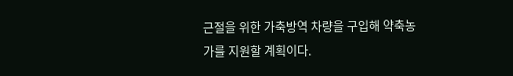근절을 위한 가축방역 차량을 구입해 약축농가를 지원할 계획이다.